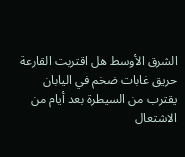الشرق الأوسط هل اقتربت القارعة
حريق غابات ضخم في اليابان يقترب من السيطرة بعد أيام من الاشتعال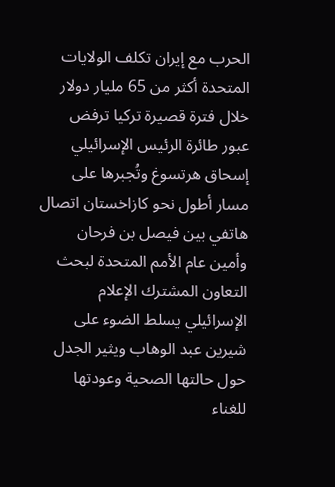الحرب مع إيران تكلف الولايات المتحدة أكثر من 65 مليار دولار خلال فترة قصيرة تركيا ترفض عبور طائرة الرئيس الإسرائيلي إسحاق هرتسوغ وتُجبرها على مسار أطول نحو كازاخستان اتصال هاتفي بين فيصل بن فرحان وأمين عام الأمم المتحدة لبحث التعاون المشترك الإعلام الإسرائيلي يسلط الضوء على شيرين عبد الوهاب ويثير الجدل حول حالتها الصحية وعودتها للغناء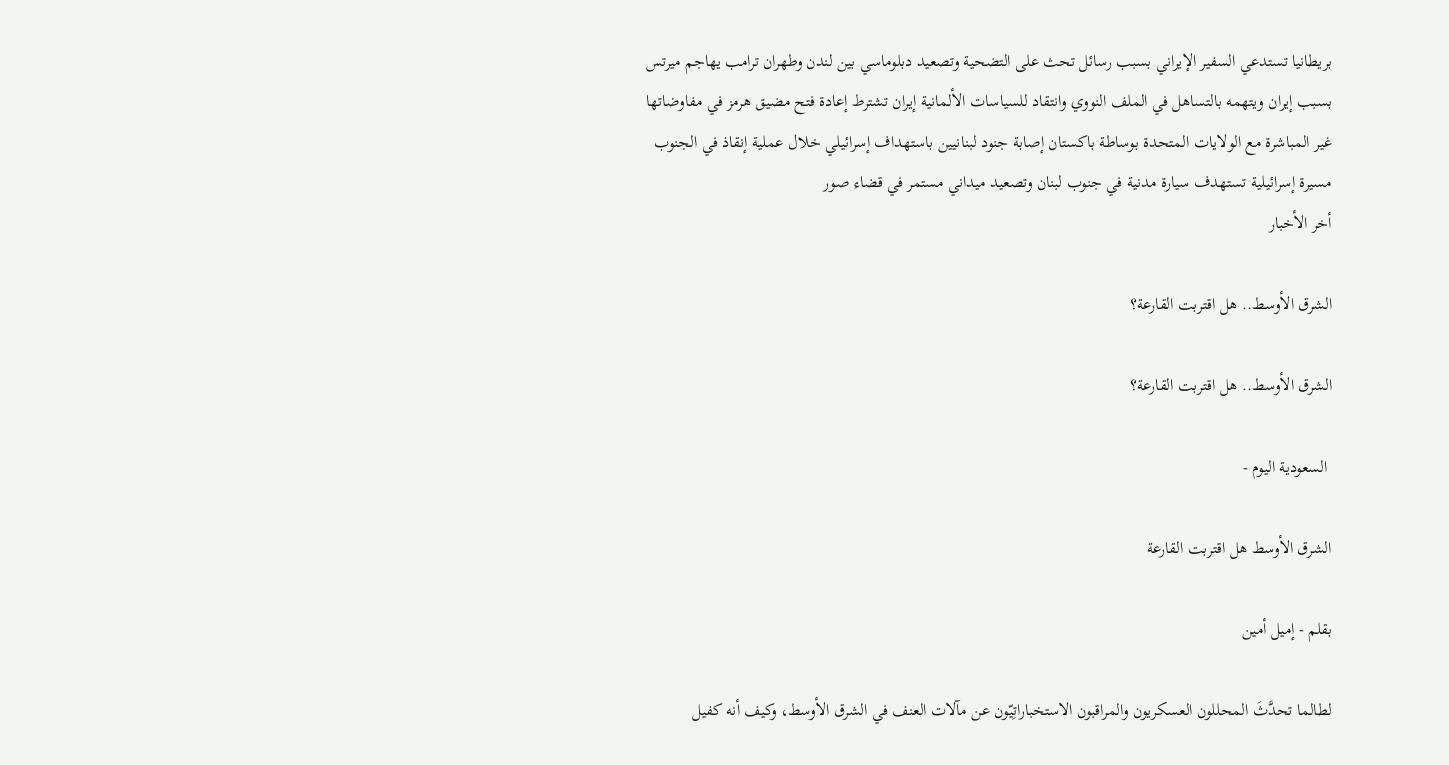بريطانيا تستدعي السفير الإيراني بسبب رسائل تحث على التضحية وتصعيد دبلوماسي بين لندن وطهران ترامب يهاجم ميرتس بسبب إيران ويتهمه بالتساهل في الملف النووي وانتقاد للسياسات الألمانية إيران تشترط إعادة فتح مضيق هرمز في مفاوضاتها غير المباشرة مع الولايات المتحدة بوساطة باكستان إصابة جنود لبنانيين باستهداف إسرائيلي خلال عملية إنقاذ في الجنوب مسيرة إسرائيلية تستهدف سيارة مدنية في جنوب لبنان وتصعيد ميداني مستمر في قضاء صور
أخر الأخبار

الشرق الأوسط.. هل اقتربت القارعة؟

الشرق الأوسط.. هل اقتربت القارعة؟

 السعودية اليوم -

الشرق الأوسط هل اقتربت القارعة

بقلم - إميل أمين

لطالما تحدَّثَ المحللون العسكريون والمراقبون الاستخباراتِيّون عن مآلات العنف في الشرق الأوسط، وكيف أنه كفيل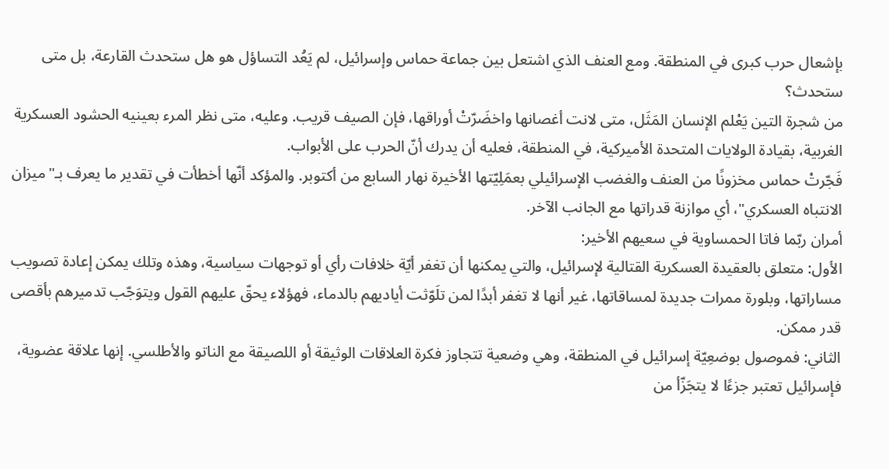بإشعال حرب كبرى في المنطقة. ومع العنف الذي اشتعل بين جماعة حماس وإسرائيل، لم يَعُد التساؤل هو هل ستحدث القارعة، بل متى ستحدث؟
من شجرة التين يَعْلم الإنسان المَثَل، متى لانت أغصانها واخضَرّتْ أوراقها، فإن الصيف قريب. وعليه، متى نظر المرء بعينيه الحشود العسكرية الغربية، بقيادة الولايات المتحدة الأميركية، في المنطقة، فعليه أن يدرك أنّ الحرب على الأبواب.
فَجّرتْ حماس مخزونًا من العنف والغضب الإسرائيلي بعمَلِيّتها الأخيرة نهار السابع من أكتوبر. والمؤكد أنّها أخطأت في تقدير ما يعرف بـ"ميزان الانتباه العسكري"، أي موازنة قدراتها مع الجانب الآخر.
أمران ربّما فاتا الحمساوية في سعيهم الأخير:
الأول: متعلق بالعقيدة العسكرية القتالية لإسرائيل، والتي يمكنها أن تغفر أيّة خلافات رأي أو توجهات سياسية، وهذه وتلك يمكن إعادة تصويب مساراتها، وبلورة ممرات جديدة لمساقاتها، غير أنها لا تغفر أبدًا لمن تلَوّثت أياديهم بالدماء، فهؤلاء يحقّ عليهم القول ويتوَجّب تدميرهم بأقصى قدر ممكن.
الثاني: فموصول بوضعِيّة إسرائيل في المنطقة، وهي وضعية تتجاوز فكرة العلاقات الوثيقة أو اللصيقة مع الناتو والأطلسي. إنها علاقة عضوية، فإسرائيل تعتبر جزءًا لا يتجَزّأ من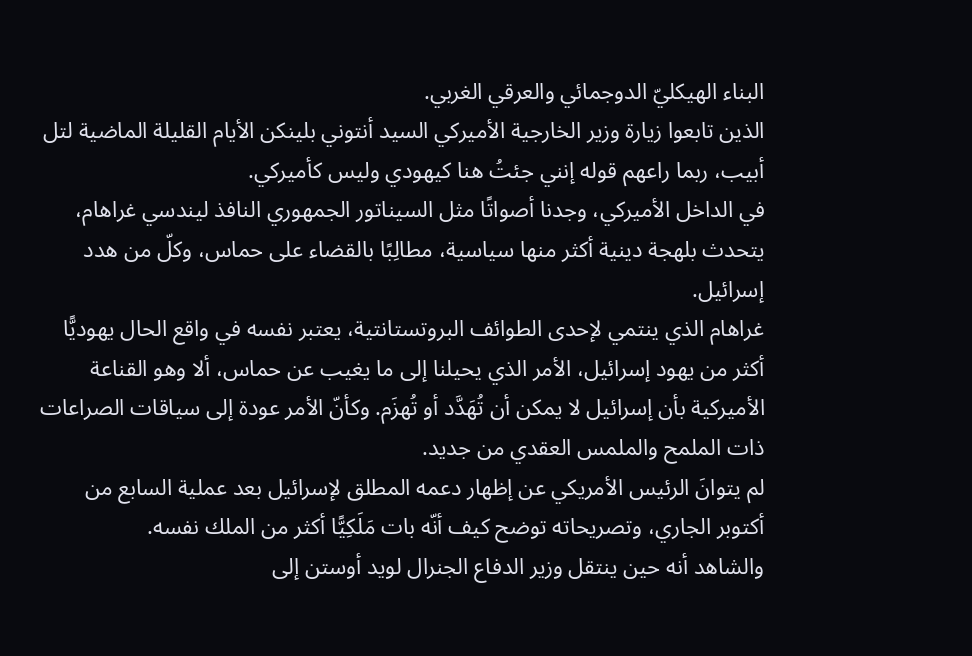البناء الهيكليّ الدوجمائي والعرقي الغربي.
الذين تابعوا زيارة وزير الخارجية الأميركي السيد أنتوني بلينكن الأيام القليلة الماضية لتل أبيب، ربما راعهم قوله إنني جئتُ هنا كيهودي وليس كأميركي.
في الداخل الأميركي، وجدنا أصواتًا مثل السيناتور الجمهوري النافذ ليندسي غراهام، يتحدث بلهجة دينية أكثر منها سياسية، مطالِبًا بالقضاء على حماس، وكلّ من هدد إسرائيل.
غراهام الذي ينتمي لإحدى الطوائف البروتستانتية، يعتبر نفسه في واقع الحال يهوديًّا أكثر من يهود إسرائيل، الأمر الذي يحيلنا إلى ما يغيب عن حماس، ألا وهو القناعة الأميركية بأن إسرائيل لا يمكن أن تُهَدَّد أو تُهزَم. وكأنّ الأمر عودة إلى سياقات الصراعات ذات الملمح والملمس العقدي من جديد.
لم يتوانَ الرئيس الأمريكي عن إظهار دعمه المطلق لإسرائيل بعد عملية السابع من أكتوبر الجاري، وتصريحاته توضح كيف أنّه بات مَلَكِيًّا أكثر من الملك نفسه.
والشاهد أنه حين ينتقل وزير الدفاع الجنرال لويد أوستن إلى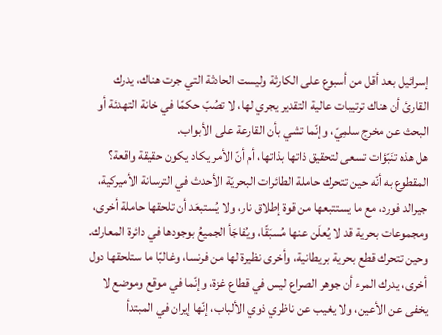إسرائيل بعد أقل من أسبوع على الكارثة وليست الحادثة التي جرت هناك، يدرك القارئ أن هناك ترتيبات عالية التقدير يجري لها، لا تصُبّ حكمًا في خانة التهدئة أو البحث عن مخرج سلمِيّ، وإنّما تشي بأن القارعة على الأبواب.
هل هذه تنَبّؤات تسعى لتحقيق ذاتها بذاتها، أم أنّ الأمر يكاد يكون حقيقة واقعة؟
المقطوع به أنّه حين تتحرك حاملة الطائرات البحريّة الأحدث في الترسانة الأميركية، جيرالد فورد، مع ما يستتبعها من قوة إطلاق نار، ولا يُستبعَد أن تلحقها حاملة أخرى، ومجموعات بحرية قد لا يُعلَن عنها مُسبَقًا، ويُفاجَأ الجميعُ بوجودها في دائرة المعارك.
وحين تتحرك قطع بحرية بريطانية، وأخرى نظيرة لها من فرنسا، وغالبًا ما ستلحقها دول أخرى، يدرك المرء أن جوهر الصراع ليس في قطاع غزة، وإنّما في موقع وموضع لا يخفى عن الأعين، ولا يغيب عن ناظري ذوي الألباب، إنّها إيران في المبتدأ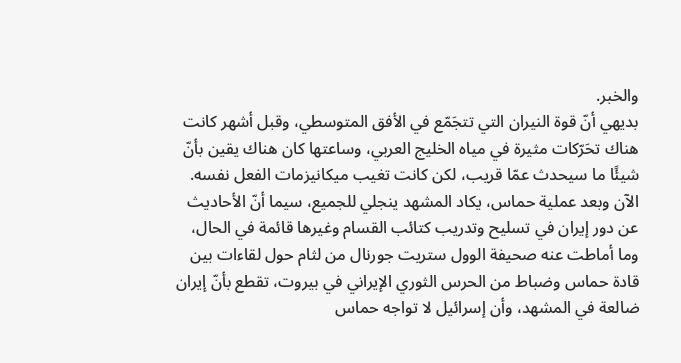والخبر.
بديهي أنّ قوة النيران التي تتجَمّع في الأفق المتوسطي، وقبل أشهر كانت هناك تحَرّكات مثيرة في مياه الخليج العربي، وساعتها كان هناك يقين بأنّ شيئًا ما سيحدث عمّا قريب، لكن كانت تغيب ميكانيزمات الفعل نفسه.
الآن وبعد عملية حماس، يكاد المشهد ينجلي للجميع، سيما أنّ الأحاديث عن دور إيران في تسليح وتدريب كتائب القسام وغيرها قائمة في الحال، وما أماطت عنه صحيفة الوول ستريت جورنال من لثام حول لقاءات بين قادة حماس وضباط من الحرس الثوري الإيراني في بيروت، تقطع بأنّ إيران ضالعة في المشهد، وأن إسرائيل لا تواجه حماس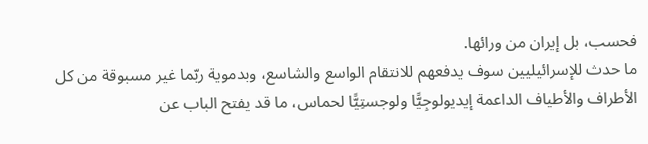فحسب، بل إيران من ورائها.
ما حدث للإسرائيليين سوف يدفعهم للانتقام الواسع والشاسع، وبدموية ربّما غير مسبوقة من كل الأطراف والأطياف الداعمة إيديولوجِيًّا ولوجستِيًّا لحماس، ما قد يفتح الباب عن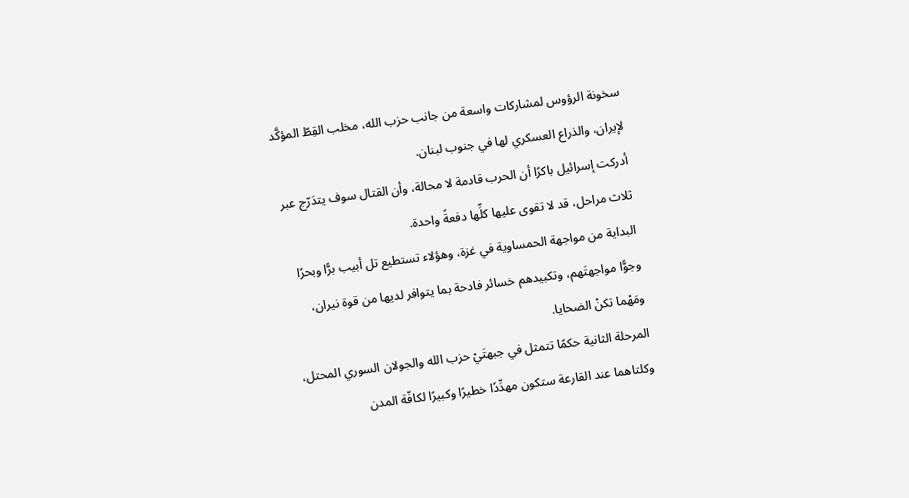سخونة الرؤوس لمشاركات واسعة من جانب حزب الله، مخلب القِطّ المؤكَّد لإيران، والذراع العسكري لها في جنوب لبنان.
أدركت إسرائيل باكرًا أن الحرب قادمة لا محالة، وأن القتال سوف يتدَرّج عبر ثلاث مراحل، قد لا تقوى عليها كلِّها دفعةً واحدة.
البداية من مواجهة الحمساوية في غزة، وهؤلاء تستطيع تل أبيب برًّا وبحرًا وجوًّا مواجهتَهم، وتكبيدهم خسائر فادحة بما يتوافر لديها من قوة نيران، ومَهْما تكنْ الضحايا.
المرحلة الثانية حكمًا تتمثل في جبهتَيْ حزب الله والجولان السوري المحتل، وكلتاهما عند القارعة ستكون مهدِّدًا خطيرًا وكبيرًا لكافّة المدن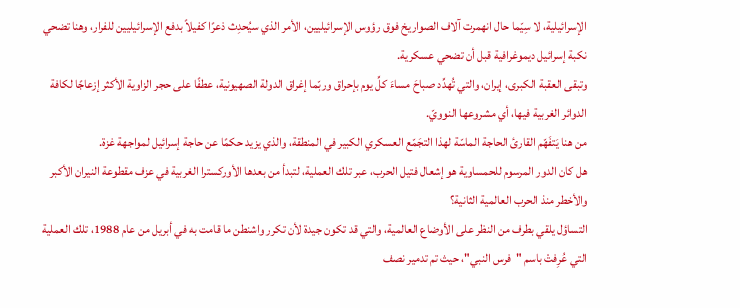الإسرائيلية، لا سِيّما حال انهمرت آلاف الصواريخ فوق رؤوس الإسرائيليين، الأمر الذي سيُحدِث ذعرًا كفيلاً بدفع الإسرائيليين للفرار، وهنا تضحي نكبة إسرائيل ديموغرافية قبل أن تضحي عسكرية.
وتبقى العقبة الكبرى، إيران، والتي تُهدِّد صباحَ مساءَ كلِّ يوم بإحراق وربّما إغراق الدولة الصهيونية، عطفًا على حجر الزاوية الأكثر إزعاجًا لكافة الدوائر الغربية فيها، أي مشروعها النوويّ.
من هنا يَتفَهّم القارئ الحاجة الماسّة لهذا التجَمّع العسكري الكبير في المنطقة، والذي يزيد حكمًا عن حاجة إسرائيل لمواجهة غزة.
هل كان الدور المرسوم للحمساوية هو إشعال فتيل الحرب، عبر تلك العملية، لتبدأ من بعدها الأوركسترا الغربية في عزف مقطوعة النيران الأكبر والأخطر منذ الحرب العالمية الثانية؟
التساؤل يلقي بطرف من النظر على الأوضاع العالمية، والتي قد تكون جيدة لأن تكرر واشنطن ما قامت به في أبريل من عام 1988، تلك العملية التي عُرِفتْ باسم "فرس النبي"، حيث تم تدمير نصف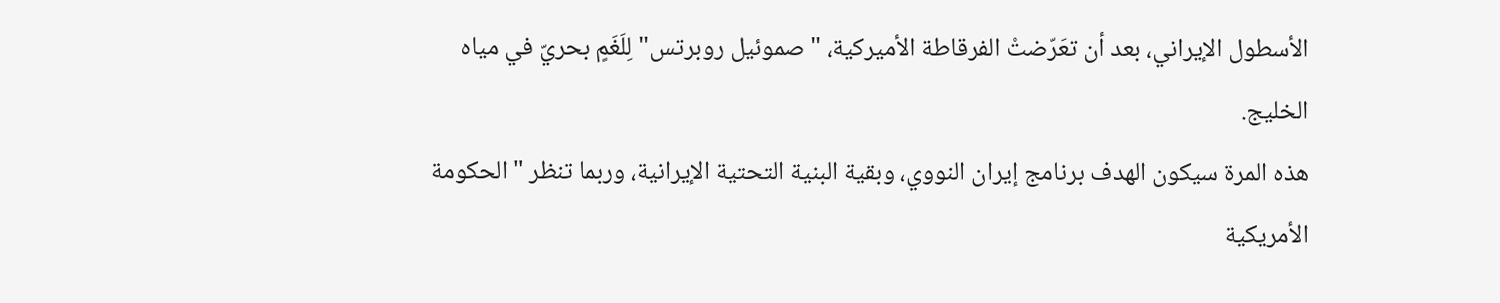الأسطول الإيراني، بعد أن تعَرّضتْ الفرقاطة الأميركية، "صموئيل روبرتس" لِلَغَمٍ بحريّ في مياه الخليج.
هذه المرة سيكون الهدف برنامج إيران النووي، وبقية البنية التحتية الإيرانية، وربما تنظر "الحكومة الأمريكية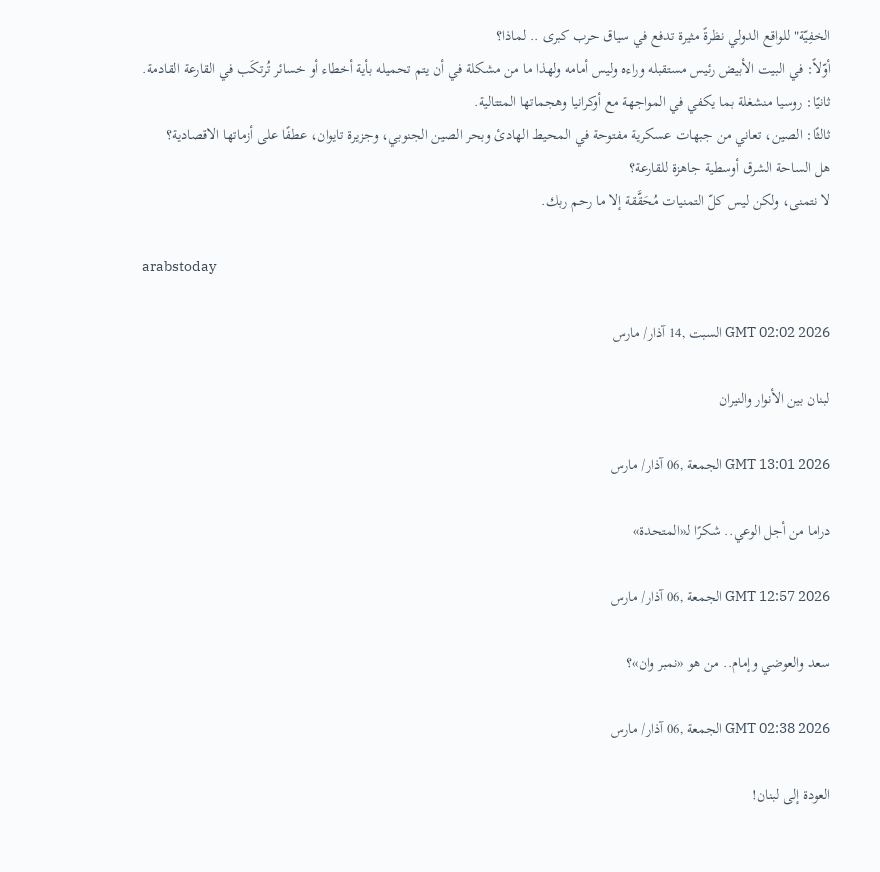الخفِيّة" للواقع الدولي نظرةً مثيرة تدفع في سياق حرب كبرى .. لماذا؟
أوّلاً: في البيت الأبيض رئيس مستقبله وراءه وليس أمامه ولهذا ما من مشكلة في أن يتم تحميله بأية أخطاء أو خسائر تُرتكَب في القارعة القادمة.
ثانيًا: روسيا منشغلة بما يكفي في المواجهة مع أوكرانيا وهجماتها المتتالية.
ثالثًا: الصين، تعاني من جبهات عسكرية مفتوحة في المحيط الهادئ وبحر الصين الجنوبي، وجزيرة تايوان، عطفًا على أزماتها الاقصادية؟
هل الساحة الشرق أوسطية جاهزة للقارعة؟
لا نتمنى، ولكن ليس كلّ التمنيات مُحَقَّقة إلا ما رحم ربك.

arabstoday

GMT 02:02 2026 السبت ,14 آذار/ مارس

لبنان بين الأنوار والنيران

GMT 13:01 2026 الجمعة ,06 آذار/ مارس

دراما من أجل الوعي.. شكرًا لـ«المتحدة»

GMT 12:57 2026 الجمعة ,06 آذار/ مارس

سعد والعوضي وإمام.. من هو «نمبر وان»؟

GMT 02:38 2026 الجمعة ,06 آذار/ مارس

العودة إلى لبنان!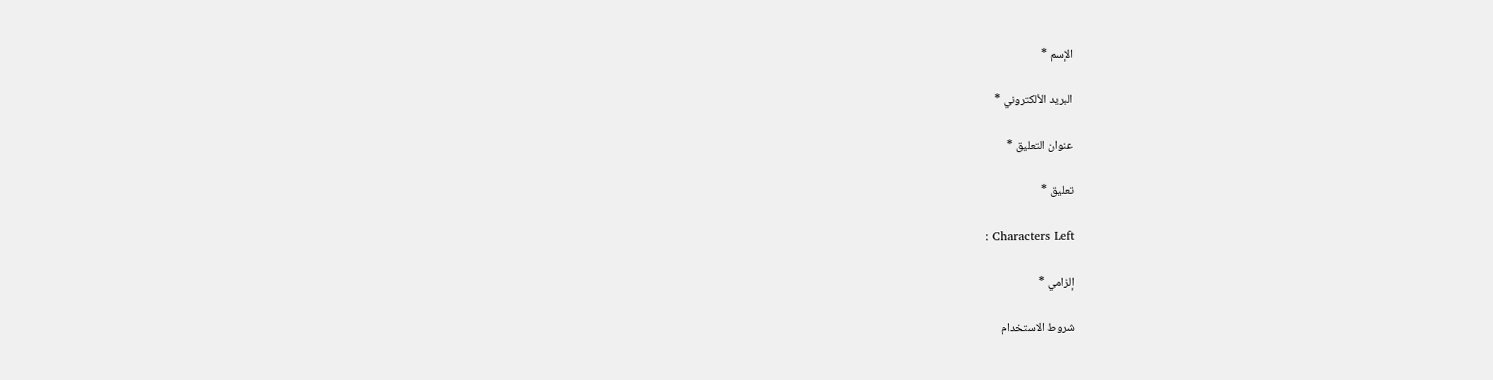الإسم *

البريد الألكتروني *

عنوان التعليق *

تعليق *

: Characters Left

إلزامي *

شروط الاستخدام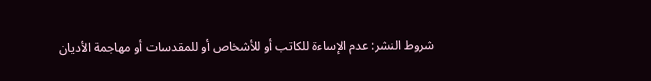شروط النشر: عدم الإساءة للكاتب أو للأشخاص أو للمقدسات أو مهاجمة الأديان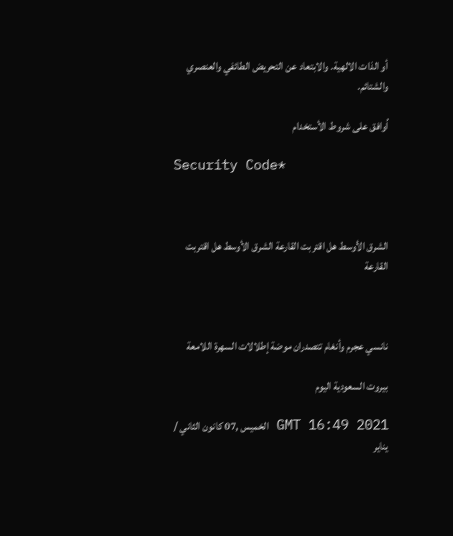أو الذات الالهية. والابتعاد عن التحريض الطائفي والعنصري والشتائم.

اُوافق على شروط الأستخدام

Security Code*



الشرق الأوسط هل اقتربت القارعة الشرق الأوسط هل اقتربت القارعة



نانسي عجرم وأنغام تتصدران موضة إطلالات السهرة اللامعة

بيروت السعودية اليوم

GMT 16:49 2021 الخميس ,07 كانون الثاني / يناير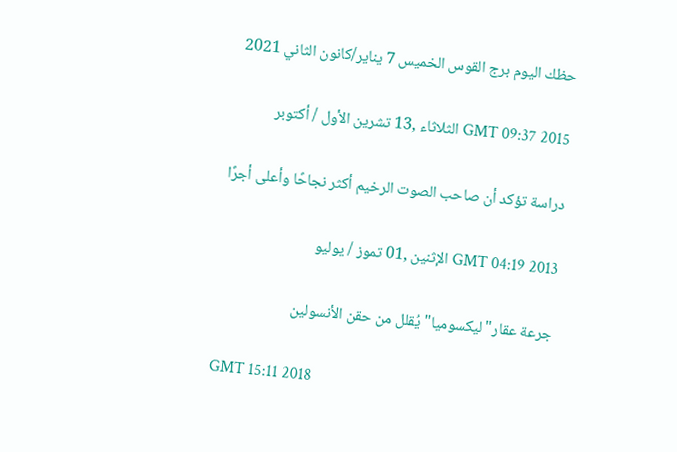حظك اليوم برج القوس الخميس 7 يناير/كانون الثاني 2021

GMT 09:37 2015 الثلاثاء ,13 تشرين الأول / أكتوبر

دراسة تؤكد أن صاحب الصوت الرخيم أكثر نجاحًا وأعلى أجرًا

GMT 04:19 2013 الإثنين ,01 تموز / يوليو

جرعة عقار"ليكسوميا" يُقلل من حقن الأنسولين

GMT 15:11 2018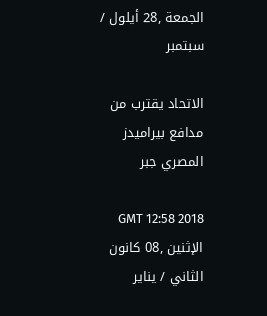الجمعة ,28 أيلول / سبتمبر

الاتحاد يقترب من مدافع بيراميدز المصري جبر

GMT 12:58 2018 الإثنين ,08 كانون الثاني / يناير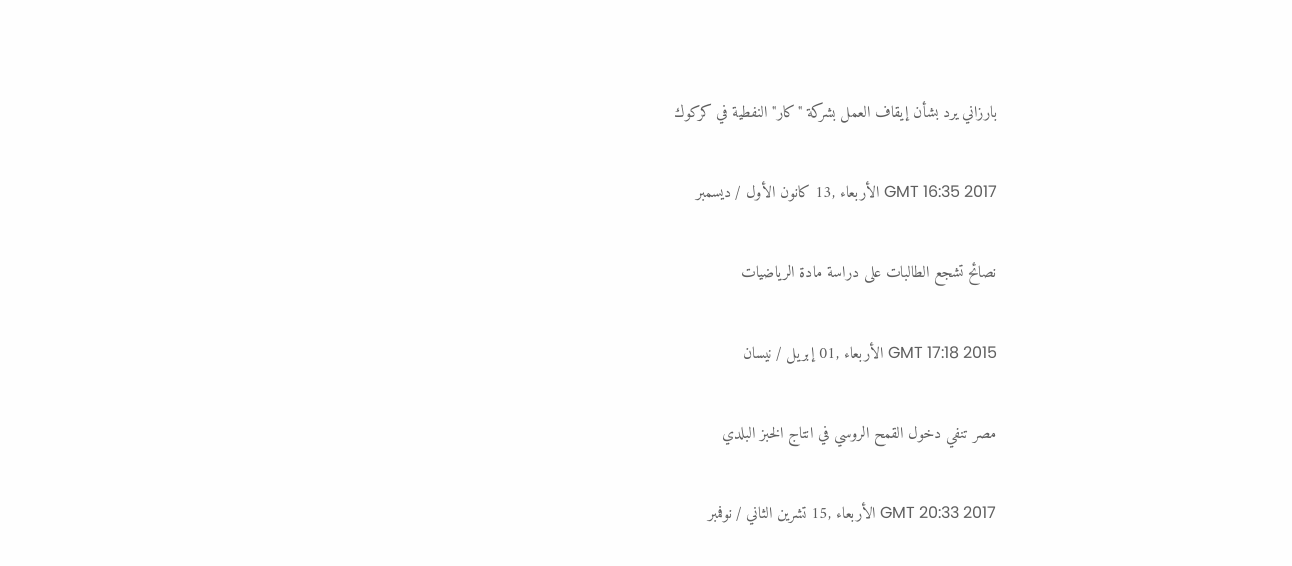بارزاني يرد بشأن إيقاف العمل بشركة "كار" النفطية في كركوك

GMT 16:35 2017 الأربعاء ,13 كانون الأول / ديسمبر

نصائح تشجع الطالبات على دراسة مادة الرياضيات

GMT 17:18 2015 الأربعاء ,01 إبريل / نيسان

مصر تنفي دخول القمح الروسي في انتاج الخبز البلدي

GMT 20:33 2017 الأربعاء ,15 تشرين الثاني / نوفمبر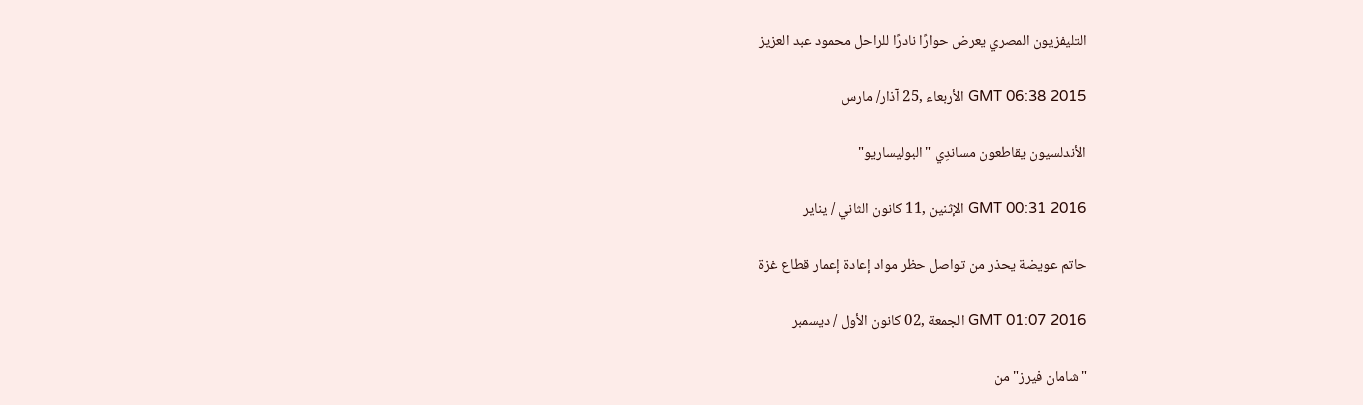التليفزيون المصري يعرض حوارًا نادرًا للراحل محمود عبد العزيز

GMT 06:38 2015 الأربعاء ,25 آذار/ مارس

الأندلسيون يقاطعون مساندِي "البوليساريو"

GMT 00:31 2016 الإثنين ,11 كانون الثاني / يناير

حاتم عويضة يحذر من تواصل حظر مواد إعادة إعمار قطاع غزة

GMT 01:07 2016 الجمعة ,02 كانون الأول / ديسمبر

"شامان فيرز" من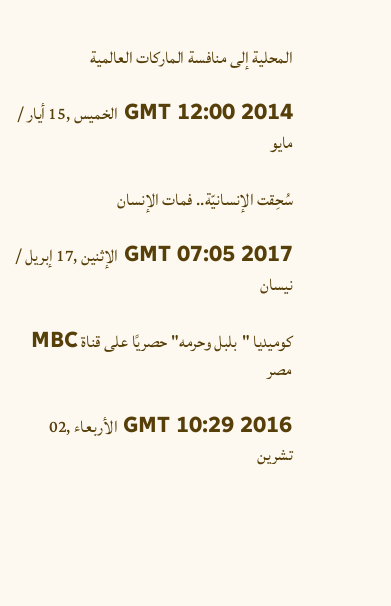المحلية إلى منافسة الماركات العالمية

GMT 12:00 2014 الخميس ,15 أيار / مايو

سُحِقت الإنسانيّة.. فمات الإنسان

GMT 07:05 2017 الإثنين ,17 إبريل / نيسان

كوميديا "بلبل وحرمه" حصريًا على قناة MBC مصر

GMT 10:29 2016 الأربعاء ,02 تشرين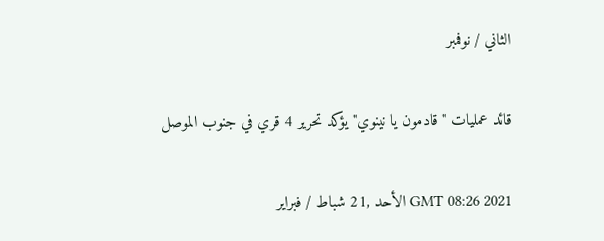الثاني / نوفمبر

قائد عمليات "قادمون يا نينوي"يؤكد تحرير 4 قري في جنوب الموصل

GMT 08:26 2021 الأحد ,21 شباط / فبراير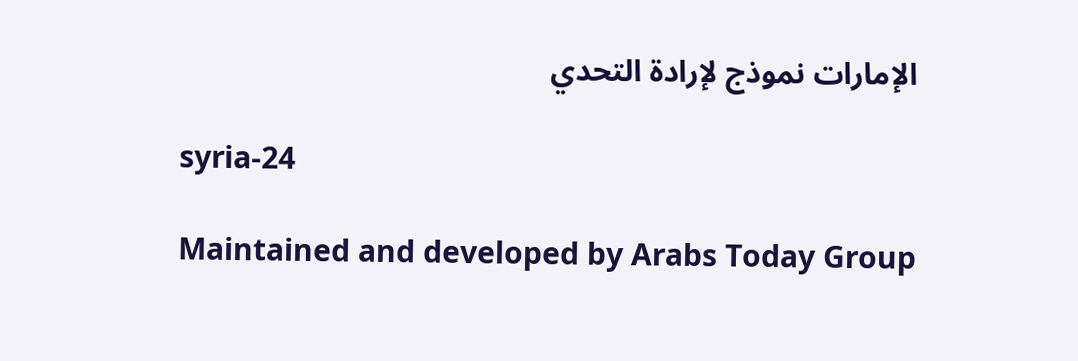الإمارات نموذج لإرادة التحدي

syria-24

Maintained and developed by Arabs Today Group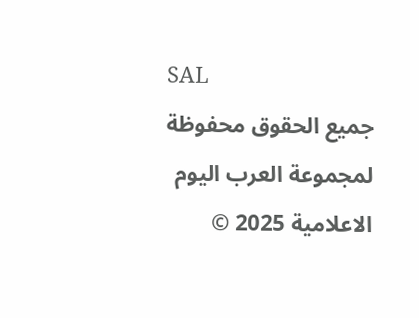SAL
جميع الحقوق محفوظة لمجموعة العرب اليوم الاعلامية 2025 ©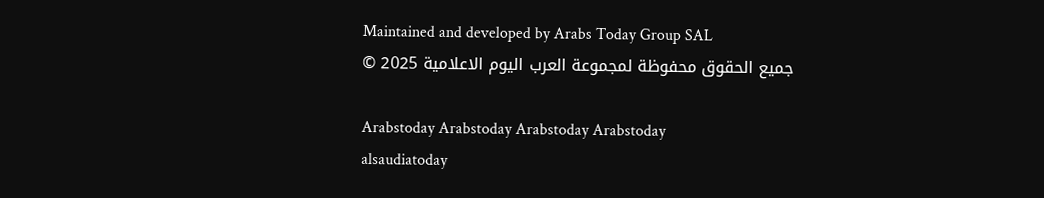Maintained and developed by Arabs Today Group SAL
جميع الحقوق محفوظة لمجموعة العرب اليوم الاعلامية 2025 ©

Arabstoday Arabstoday Arabstoday Arabstoday
alsaudiatoday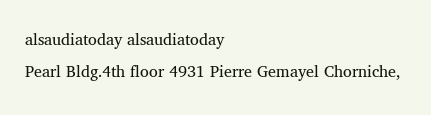alsaudiatoday alsaudiatoday
Pearl Bldg.4th floor 4931 Pierre Gemayel Chorniche,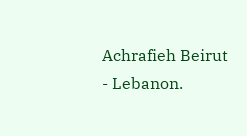Achrafieh Beirut - Lebanon.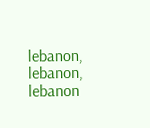lebanon, lebanon, lebanon